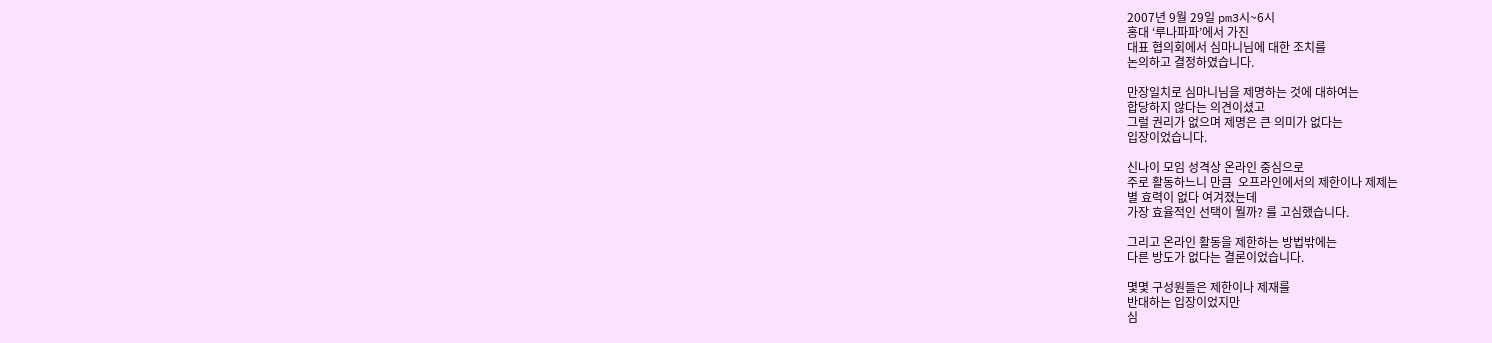2007년 9월 29일 pm3시~6시
홍대 ‘루나파파’에서 가진
대표 협의회에서 심마니님에 대한 조치를
논의하고 결정하였습니다.

만장일치로 심마니님을 제명하는 것에 대하여는
합당하지 않다는 의견이셨고
그럴 권리가 없으며 제명은 큰 의미가 없다는
입장이었습니다.

신나이 모임 성격상 온라인 중심으로
주로 활동하느니 만큼  오프라인에서의 제한이나 제제는
별 효력이 없다 여겨졌는데
가장 효율적인 선택이 뭘까? 를 고심했습니다.

그리고 온라인 활동을 제한하는 방법밖에는
다른 방도가 없다는 결론이었습니다.

몇몇 구성원들은 제한이나 제재를
반대하는 입장이었지만
심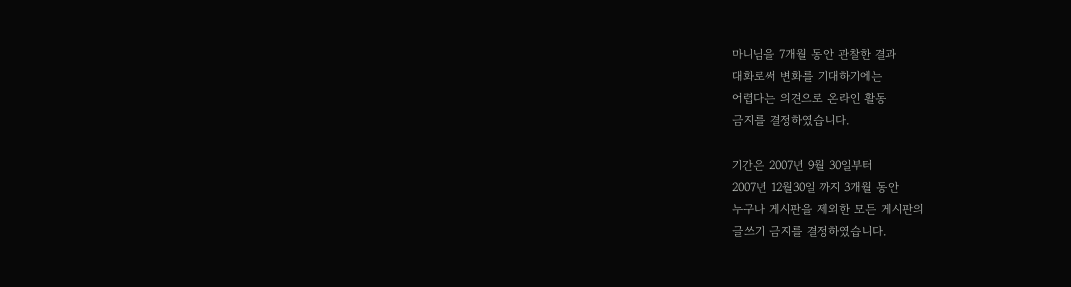마니님을 7개월 동안 관찰한 결과
대화로써 변화를 기대하기에는
어렵다는 의견으로 온라인 활동
금지를 결정하였습니다.

기간은 2007년 9월 30일부터
2007년 12월30일 까지 3개월 동안
누구나 게시판을 제외한 모든 게시판의
글쓰기 금지를 결정하였습니다.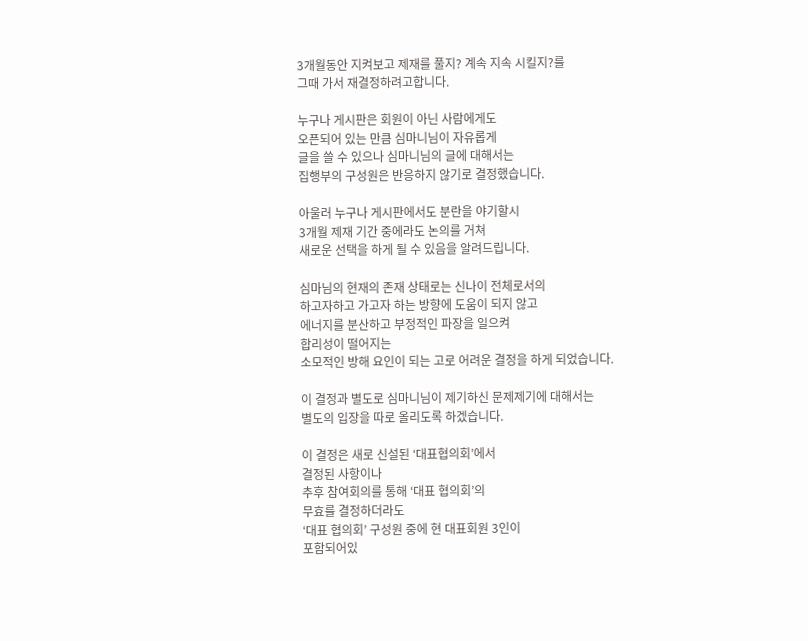3개월동안 지켜보고 제재를 풀지? 계속 지속 시킬지?를
그때 가서 재결정하려고합니다.

누구나 게시판은 회원이 아닌 사람에게도
오픈되어 있는 만큼 심마니님이 자유롭게
글을 쓸 수 있으나 심마니님의 글에 대해서는
집행부의 구성원은 반응하지 않기로 결정했습니다.

아울러 누구나 게시판에서도 분란을 야기할시
3개월 제재 기간 중에라도 논의를 거쳐
새로운 선택을 하게 될 수 있음을 알려드립니다.

심마님의 현재의 존재 상태로는 신나이 전체로서의
하고자하고 가고자 하는 방향에 도움이 되지 않고
에너지를 분산하고 부정적인 파장을 일으켜
합리성이 떨어지는
소모적인 방해 요인이 되는 고로 어려운 결정을 하게 되었습니다.

이 결정과 별도로 심마니님이 제기하신 문제제기에 대해서는
별도의 입장을 따로 올리도록 하겠습니다.

이 결정은 새로 신설된 ‘대표협의회’에서
결정된 사항이나
추후 참여회의를 통해 ‘대표 협의회’의
무효를 결정하더라도
‘대표 협의회’ 구성원 중에 현 대표회원 3인이
포함되어있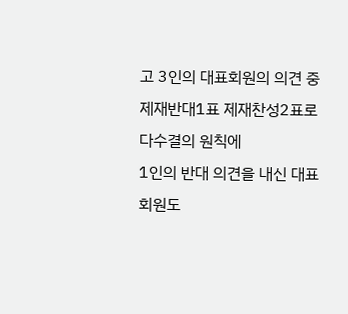고 3인의 대표회원의 의견 중
제재반대1표 제재찬성2표로 다수결의 원칙에
1인의 반대 의견을 내신 대표회원도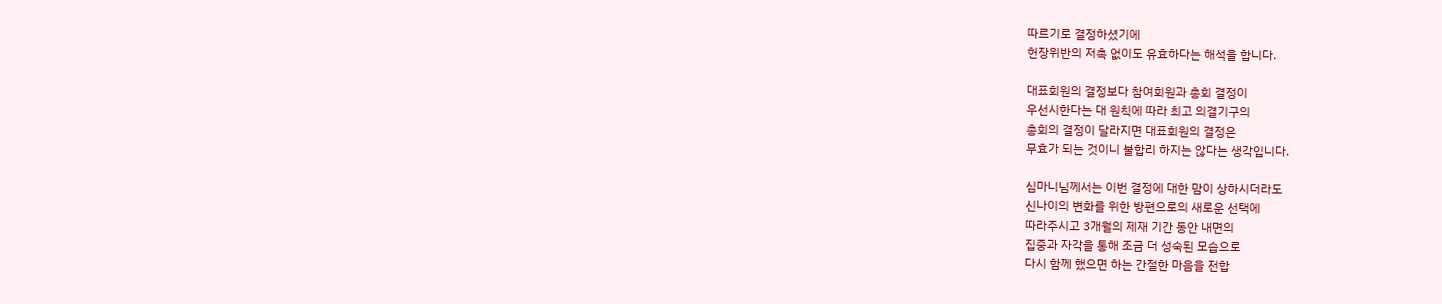따르기로 결정하셨기에
헌장위반의 저촉 없이도 유효하다는 해석을 합니다.

대표회원의 결정보다 참여회원과 총회 결정이
우선시한다는 대 원칙에 따라 최고 의결기구의
총회의 결정이 달라지면 대표회원의 결정은
무효가 되는 것이니 불합리 하지는 않다는 생각입니다.

심마니님께서는 이번 결정에 대한 맘이 상하시더라도
신나이의 변화를 위한 방편으로의 새로운 선택에
따라주시고 3개월의 제재 기간 동안 내면의
집중과 자각을 통해 조금 더 성숙된 모습으로
다시 함께 했으면 하는 간절한 마음을 전합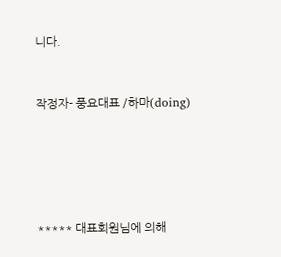니다.


작정자- 풍요대표 /하마(doing)





***** 대표회원님에 의해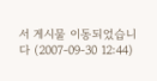서 게시물 이동되었습니다 (2007-09-30 12:44)